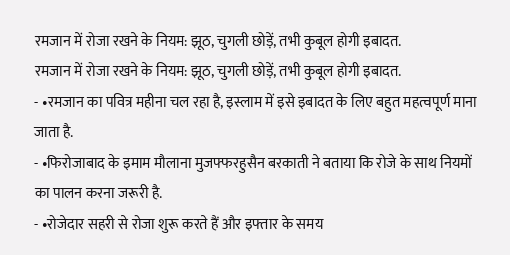रमजान में रोजा रखने के नियम: झूठ, चुगली छोड़ें, तभी कुबूल होगी इबादत.
रमजान में रोजा रखने के नियम: झूठ, चुगली छोड़ें, तभी कुबूल होगी इबादत.
- •रमजान का पवित्र महीना चल रहा है, इस्लाम में इसे इबादत के लिए बहुत महत्वपूर्ण माना जाता है.
- •फिरोजाबाद के इमाम मौलाना मुजफ्फरहुसैन बरकाती ने बताया कि रोजे के साथ नियमों का पालन करना जरूरी है.
- •रोजेदार सहरी से रोजा शुरू करते हैं और इफ्तार के समय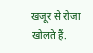खजूर से रोजा खोलते हैं.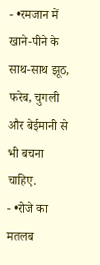- •रमजान में खाने-पीने के साथ-साथ झूठ, फरेब, चुगली और बेईमानी से भी बचना चाहिए.
- •रोजे का मतलब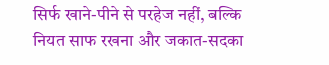सिर्फ खाने-पीने से परहेज नहीं, बल्कि नियत साफ रखना और जकात-सदका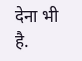देना भी है.